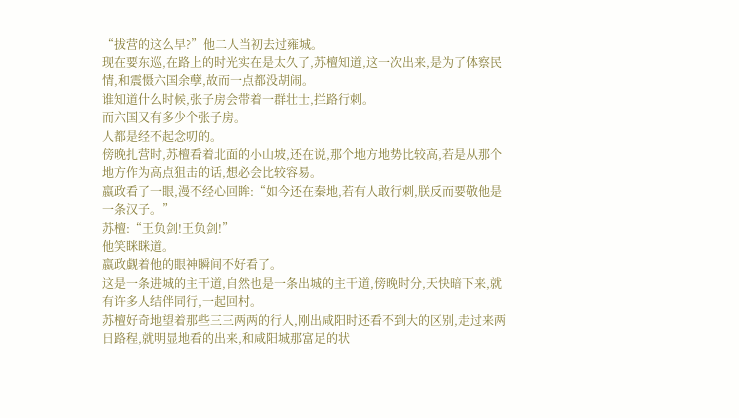“拔营的这么早?”他二人当初去过雍城。
现在要东巡,在路上的时光实在是太久了,苏檀知道,这一次出来,是为了体察民情,和震慑六国余孽,故而一点都没胡闹。
谁知道什么时候,张子房会带着一群壮士,拦路行刺。
而六国又有多少个张子房。
人都是经不起念叨的。
傍晚扎营时,苏檀看着北面的小山坡,还在说,那个地方地势比较高,若是从那个地方作为高点狙击的话,想必会比较容易。
嬴政看了一眼,漫不经心回眸:“如今还在秦地,若有人敢行刺,朕反而要敬他是一条汉子。”
苏檀:“王负剑!王负剑!”
他笑眯眯道。
嬴政觑着他的眼神瞬间不好看了。
这是一条进城的主干道,自然也是一条出城的主干道,傍晚时分,天快暗下来,就有许多人结伴同行,一起回村。
苏檀好奇地望着那些三三两两的行人,刚出咸阳时还看不到大的区别,走过来两日路程,就明显地看的出来,和咸阳城那富足的状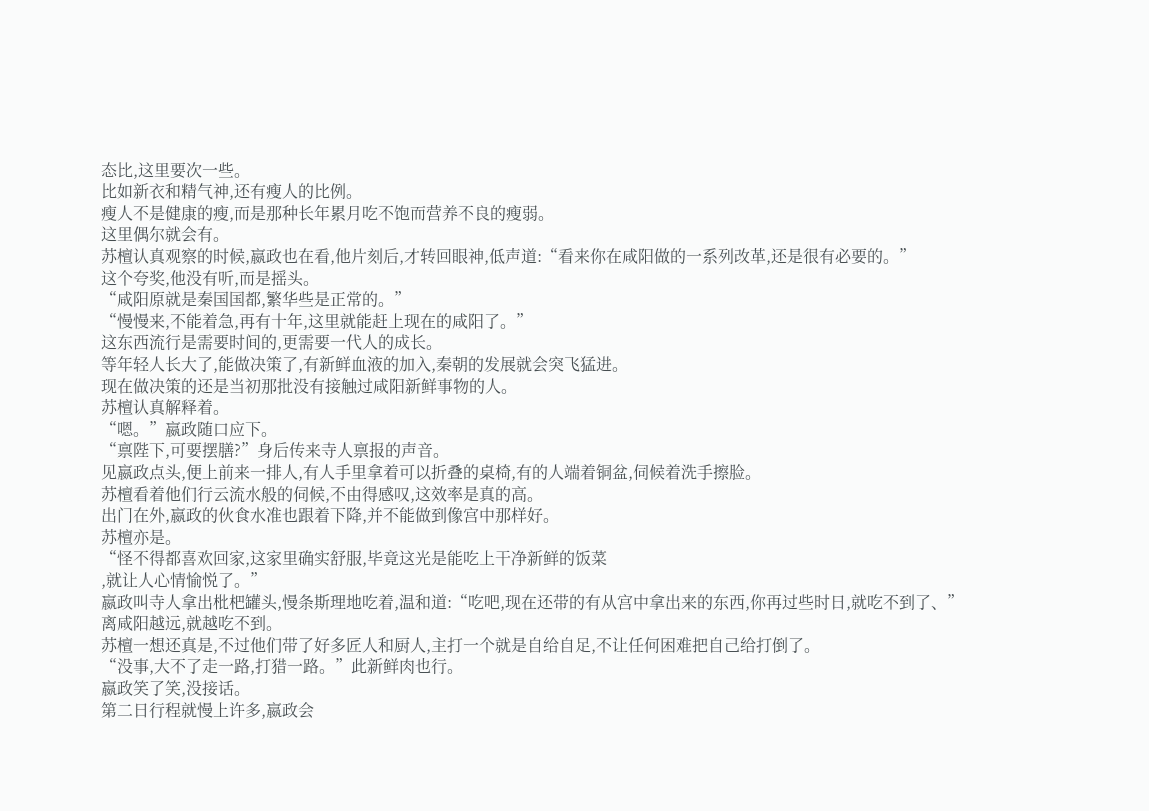态比,这里要次一些。
比如新衣和精气神,还有瘦人的比例。
瘦人不是健康的瘦,而是那种长年累月吃不饱而营养不良的瘦弱。
这里偶尔就会有。
苏檀认真观察的时候,嬴政也在看,他片刻后,才转回眼神,低声道:“看来你在咸阳做的一系列改革,还是很有必要的。”
这个夸奖,他没有听,而是摇头。
“咸阳原就是秦国国都,繁华些是正常的。”
“慢慢来,不能着急,再有十年,这里就能赶上现在的咸阳了。”
这东西流行是需要时间的,更需要一代人的成长。
等年轻人长大了,能做决策了,有新鲜血液的加入,秦朝的发展就会突飞猛进。
现在做决策的还是当初那批没有接触过咸阳新鲜事物的人。
苏檀认真解释着。
“嗯。”嬴政随口应下。
“禀陛下,可要摆膳?”身后传来寺人禀报的声音。
见嬴政点头,便上前来一排人,有人手里拿着可以折叠的桌椅,有的人端着铜盆,伺候着洗手擦脸。
苏檀看着他们行云流水般的伺候,不由得感叹,这效率是真的高。
出门在外,嬴政的伙食水准也跟着下降,并不能做到像宫中那样好。
苏檀亦是。
“怪不得都喜欢回家,这家里确实舒服,毕竟这光是能吃上干净新鲜的饭菜
,就让人心情愉悦了。”
嬴政叫寺人拿出枇杷罐头,慢条斯理地吃着,温和道:“吃吧,现在还带的有从宫中拿出来的东西,你再过些时日,就吃不到了、”
离咸阳越远,就越吃不到。
苏檀一想还真是,不过他们带了好多匠人和厨人,主打一个就是自给自足,不让任何困难把自己给打倒了。
“没事,大不了走一路,打猎一路。”此新鲜肉也行。
嬴政笑了笑,没接话。
第二日行程就慢上许多,嬴政会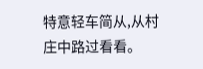特意轻车简从,从村庄中路过看看。